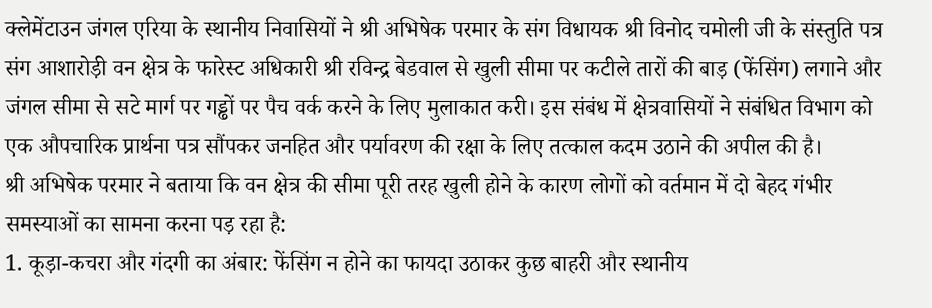क्लेमेंटाउन जंगल एरिया के स्थानीय निवासियों ने श्री अभिषेक परमार के संग विधायक श्री विनोद चमोली जी के संस्तुति पत्र संग आशारोड़ी वन क्षेत्र के फारेस्ट अधिकारी श्री रविन्द्र बेडवाल से खुली सीमा पर कटीले तारों की बाड़ (फेंसिंग) लगाने और जंगल सीमा से सटे मार्ग पर गड्ढों पर पैच वर्क करने के लिए मुलाकात करी। इस संबंध में क्षेत्रवासियों ने संबंधित विभाग को एक औपचारिक प्रार्थना पत्र सौंपकर जनहित और पर्यावरण की रक्षा के लिए तत्काल कदम उठाने की अपील की है।
श्री अभिषेक परमार ने बताया कि वन क्षेत्र की सीमा पूरी तरह खुली होने के कारण लोगों को वर्तमान में दो बेहद गंभीर समस्याओं का सामना करना पड़ रहा है:
1. कूड़ा-कचरा और गंदगी का अंबार: फेंसिंग न होने का फायदा उठाकर कुछ बाहरी और स्थानीय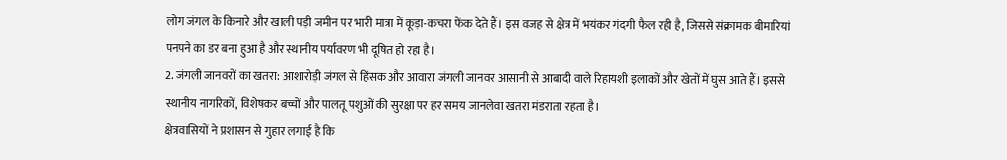लोग जंगल के किनारे और खाली पड़ी जमीन पर भारी मात्रा में कूड़ा-कचरा फेंक देते हैं। इस वजह से क्षेत्र में भयंकर गंदगी फैल रही है, जिससे संक्रामक बीमारियां पनपने का डर बना हुआ है और स्थानीय पर्यावरण भी दूषित हो रहा है।
2. जंगली जानवरों का खतरा: आशारोड़ी जंगल से हिंसक और आवारा जंगली जानवर आसानी से आबादी वाले रिहायशी इलाकों और खेतों में घुस आते हैं। इससे स्थानीय नागरिकों, विशेषकर बच्चों और पालतू पशुओं की सुरक्षा पर हर समय जानलेवा खतरा मंडराता रहता है।
क्षेत्रवासियों ने प्रशासन से गुहार लगाई है कि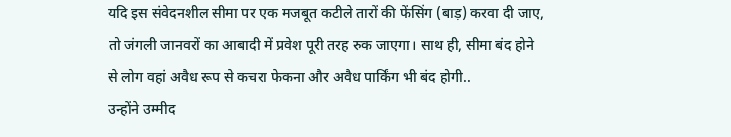यदि इस संवेदनशील सीमा पर एक मजबूत कटीले तारों की फेंसिंग (बाड़) करवा दी जाए, तो जंगली जानवरों का आबादी में प्रवेश पूरी तरह रुक जाएगा। साथ ही, सीमा बंद होने से लोग वहां अवैध रूप से कचरा फेकना और अवैध पार्किंग भी बंद होगी..
उन्होंने उम्मीद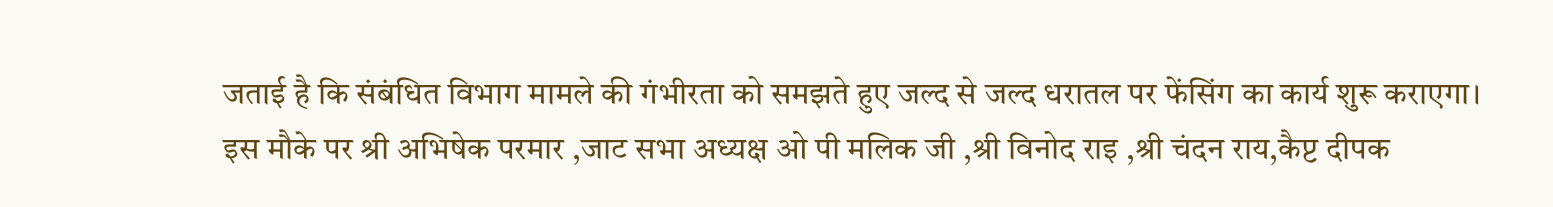जताई है कि संबंधित विभाग मामले की गंभीरता को समझते हुए जल्द से जल्द धरातल पर फेंसिंग का कार्य शुरू कराएगा।
इस मौके पर श्री अभिषेक परमार ,जाट सभा अध्यक्ष ओ पी मलिक जी ,श्री विनोद राइ ,श्री चंदन राय,कैप्ट दीपक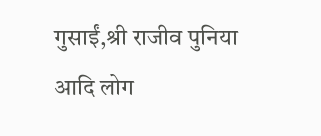गुसाईं,श्री राजीव पुनिया आदि लोग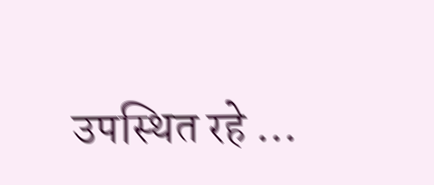उपस्थित रहे …